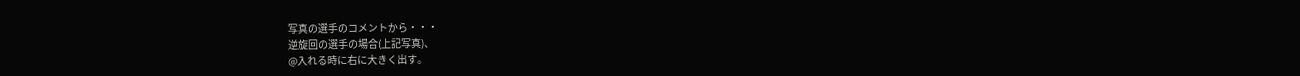写真の選手のコメントから・・・
逆旋回の選手の場合(上記写真)、
@入れる時に右に大きく出す。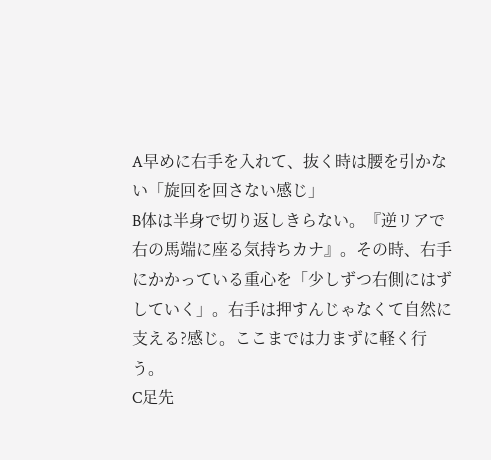A早めに右手を入れて、抜く時は腰を引かない「旋回を回さない感じ」
B体は半身で切り返しきらない。『逆リアで右の馬端に座る気持ちカナ』。その時、右手にかかっている重心を「少しずつ右側にはずしていく」。右手は押すんじゃなくて自然に支える?感じ。ここまでは力まずに軽く行う。
C足先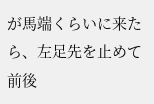が馬端くらいに来たら、左足先を止めて前後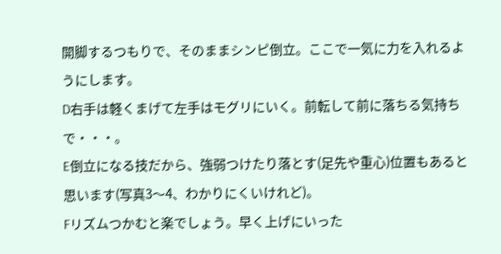開脚するつもりで、そのままシンピ倒立。ここで一気に力を入れるようにします。
D右手は軽くまげて左手はモグリにいく。前転して前に落ちる気持ちで・・・。
E倒立になる技だから、強弱つけたり落とす(足先や重心)位置もあると思います(写真3〜4、わかりにくいけれど)。
Fリズムつかむと楽でしょう。早く上げにいった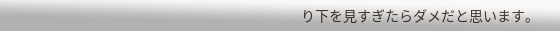り下を見すぎたらダメだと思います。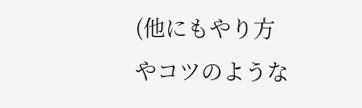(他にもやり方やコツのような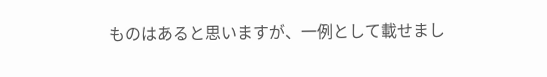ものはあると思いますが、一例として載せまし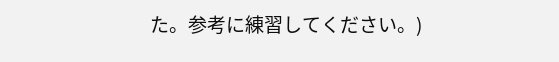た。参考に練習してください。)